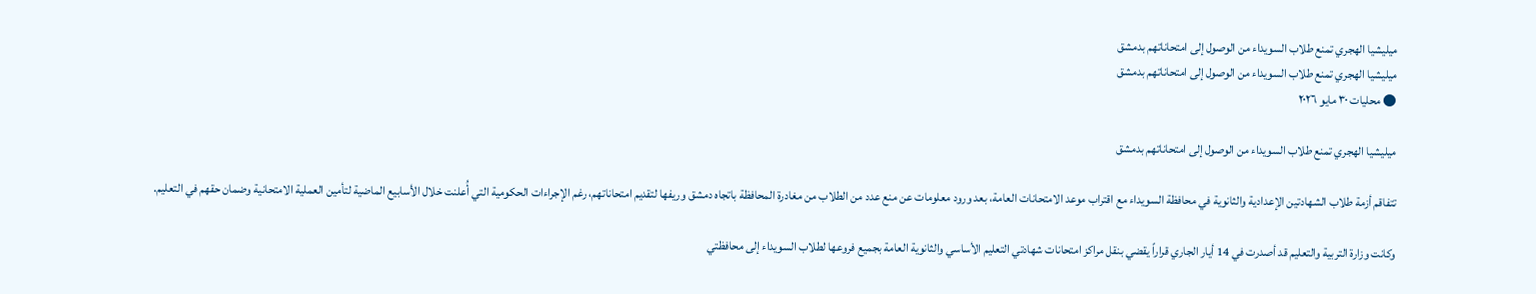ميليشيا الهجري تمنع طلاب السويداء من الوصول إلى امتحاناتهم بدمشق
ميليشيا الهجري تمنع طلاب السويداء من الوصول إلى امتحاناتهم بدمشق
● محليات ٣٠ مايو ٢٠٢٦

ميليشيا الهجري تمنع طلاب السويداء من الوصول إلى امتحاناتهم بدمشق

تتفاقم أزمة طلاب الشهادتين الإعدادية والثانوية في محافظة السويداء مع اقتراب موعد الامتحانات العامة، بعد ورود معلومات عن منع عدد من الطلاب من مغادرة المحافظة باتجاه دمشق وريفها لتقديم امتحاناتهم، رغم الإجراءات الحكومية التي أُعلنت خلال الأسابيع الماضية لتأمين العملية الامتحانية وضمان حقهم في التعليم.

وكانت وزارة التربية والتعليم قد أصدرت في 14 أيار الجاري قراراً يقضي بنقل مراكز امتحانات شهادتي التعليم الأساسي والثانوية العامة بجميع فروعها لطلاب السويداء إلى محافظتي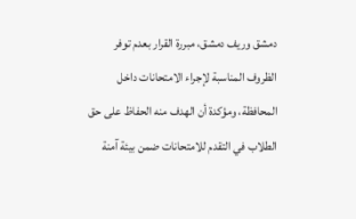دمشق وريف دمشق، مبررة القرار بعدم توفر الظروف المناسبة لإجراء الامتحانات داخل المحافظة، ومؤكدة أن الهدف منه الحفاظ على حق الطلاب في التقدم للامتحانات ضمن بيئة آمنة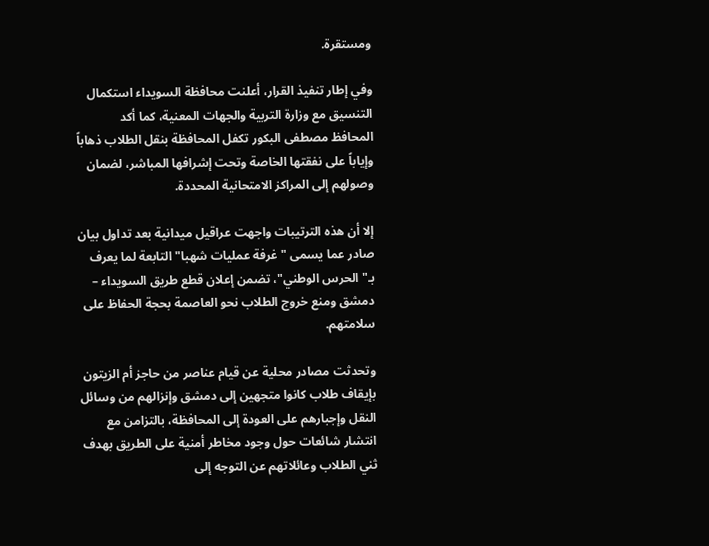ومستقرة.

وفي إطار تنفيذ القرار، أعلنت محافظة السويداء استكمال التنسيق مع وزارة التربية والجهات المعنية، كما أكد المحافظ مصطفى البكور تكفل المحافظة بنقل الطلاب ذهاباً وإياباً على نفقتها الخاصة وتحت إشرافها المباشر، لضمان وصولهم إلى المراكز الامتحانية المحددة.

إلا أن هذه الترتيبات واجهت عراقيل ميدانية بعد تداول بيان صادر عما يسمى "غرفة عمليات شهبا" التابعة لما يعرف بـ"الحرس الوطني"، تضمن إعلان قطع طريق السويداء – دمشق ومنع خروج الطلاب نحو العاصمة بحجة الحفاظ على سلامتهم.

وتحدثت مصادر محلية عن قيام عناصر من حاجز أم الزيتون بإيقاف طلاب كانوا متجهين إلى دمشق وإنزالهم من وسائل النقل وإجبارهم على العودة إلى المحافظة، بالتزامن مع انتشار شائعات حول وجود مخاطر أمنية على الطريق بهدف ثني الطلاب وعائلاتهم عن التوجه إلى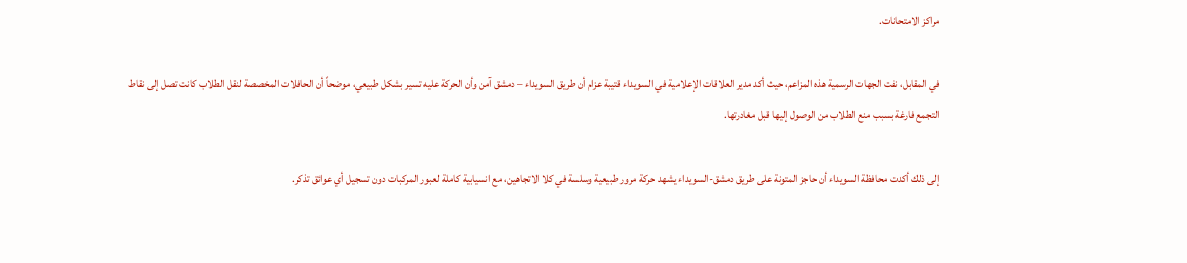مراكز الامتحانات.

في المقابل، نفت الجهات الرسمية هذه المزاعم، حيث أكد مدير العلاقات الإعلامية في السويداء قتيبة عزام أن طريق السويداء – دمشق آمن وأن الحركة عليه تسير بشكل طبيعي، موضحاً أن الحافلات المخصصة لنقل الطلاب كانت تصل إلى نقاط التجمع فارغة بسبب منع الطلاب من الوصول إليها قبل مغادرتها.

إلى ذلك أكدت محافظة السويداء أن حاجز المتونة على طريق دمشق-السويداء يشهد حركة مرور طبيعية وسلسة في كلا الاتجاهين، مع انسيابية كاملة لعبور المركبات دون تسجيل أي عوائق تذكر.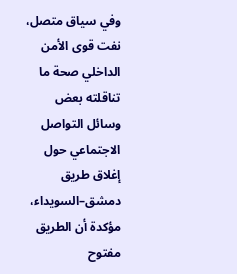وفي سياق متصل، نفت قوى الأمن الداخلي صحة ما تناقلته بعض وسائل التواصل الاجتماعي حول إغلاق طريق دمشق–السويداء، مؤكدة أن الطريق مفتوح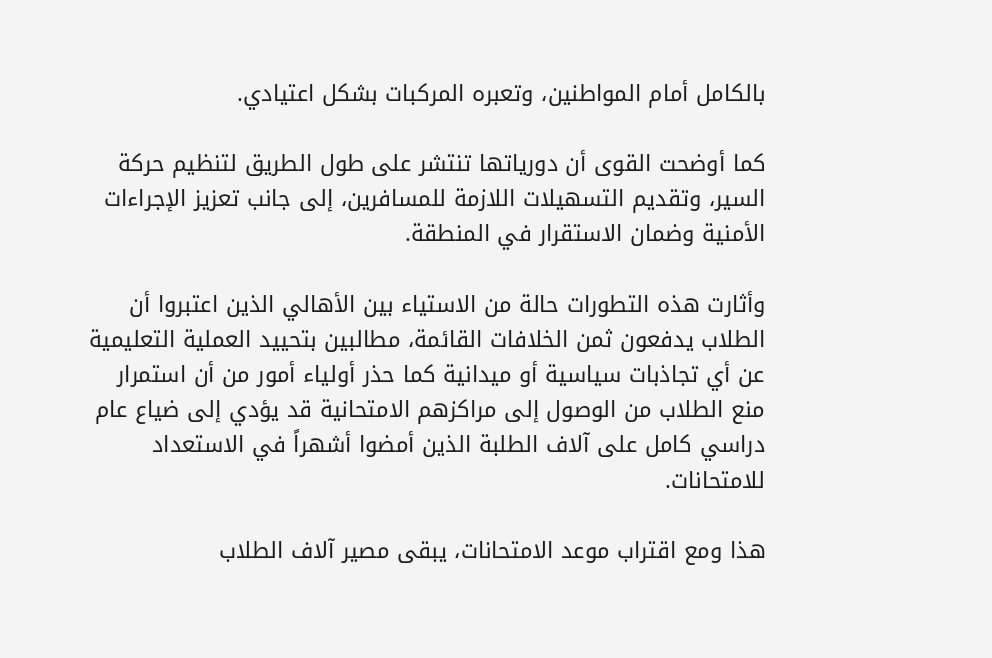بالكامل أمام المواطنين، وتعبره المركبات بشكل اعتيادي.

كما أوضحت القوى أن دورياتها تنتشر على طول الطريق لتنظيم حركة السير، وتقديم التسهيلات اللازمة للمسافرين، إلى جانب تعزيز الإجراءات الأمنية وضمان الاستقرار في المنطقة.

وأثارت هذه التطورات حالة من الاستياء بين الأهالي الذين اعتبروا أن الطلاب يدفعون ثمن الخلافات القائمة، مطالبين بتحييد العملية التعليمية عن أي تجاذبات سياسية أو ميدانية كما حذر أولياء أمور من أن استمرار منع الطلاب من الوصول إلى مراكزهم الامتحانية قد يؤدي إلى ضياع عام دراسي كامل على آلاف الطلبة الذين أمضوا أشهراً في الاستعداد للامتحانات.

هذا ومع اقتراب موعد الامتحانات، يبقى مصير آلاف الطلاب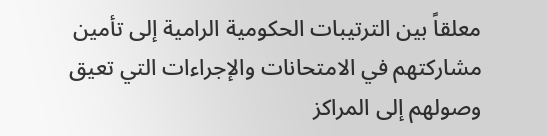معلقاً بين الترتيبات الحكومية الرامية إلى تأمين مشاركتهم في الامتحانات والإجراءات التي تعيق وصولهم إلى المراكز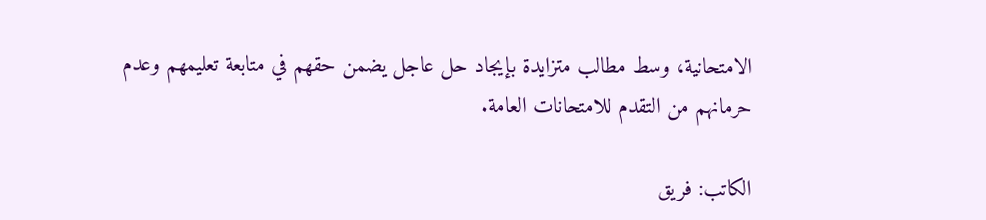الامتحانية، وسط مطالب متزايدة بإيجاد حل عاجل يضمن حقهم في متابعة تعليمهم وعدم حرمانهم من التقدم للامتحانات العامة.

الكاتب: فريق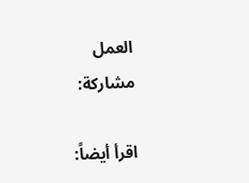العمل
مشاركة:

اقرأ أيضاً: